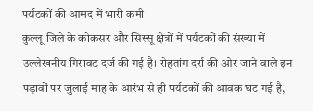पर्यटकों की आमद में भारी कमी
कुल्लू जिले के कोकसर और सिस्सू क्षेत्रों में पर्यटकों की संख्या में उल्लेखनीय गिरावट दर्ज की गई है। रोहतांग दर्रा की ओर जाने वाले इन पड़ावों पर जुलाई माह के आरंभ से ही पर्यटकों की आवक घट गई है,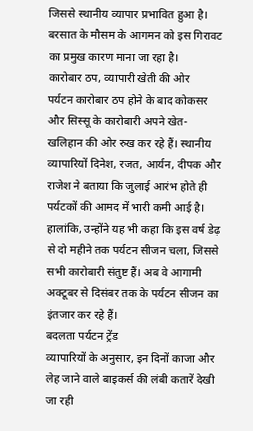जिससे स्थानीय व्यापार प्रभावित हुआ है। बरसात के मौसम के आगमन को इस गिरावट का प्रमुख कारण माना जा रहा है।
कारोबार ठप, व्यापारी खेती की ओर
पर्यटन कारोबार ठप होने के बाद कोकसर और सिस्सू के कारोबारी अपने खेत-खलिहान की ओर रुख कर रहे हैं। स्थानीय व्यापारियों दिनेश, रजत, आर्यन, दीपक और राजेश ने बताया कि जुलाई आरंभ होते ही पर्यटकों की आमद में भारी कमी आई है। हालांकि, उन्होंने यह भी कहा कि इस वर्ष डेढ़ से दो महीने तक पर्यटन सीजन चला, जिससे सभी कारोबारी संतुष्ट हैं। अब वे आगामी अक्टूबर से दिसंबर तक के पर्यटन सीजन का इंतजार कर रहे हैं।
बदलता पर्यटन ट्रेंड
व्यापारियों के अनुसार, इन दिनों काजा और लेह जाने वाले बाइकर्स की लंबी कतारें देखी जा रही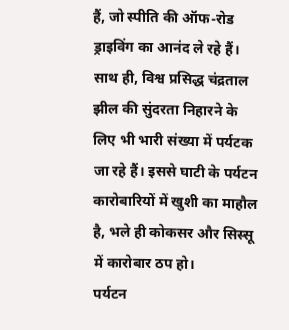हैं, जो स्पीति की ऑफ-रोड ड्राइविंग का आनंद ले रहे हैं। साथ ही, विश्व प्रसिद्ध चंद्रताल झील की सुंदरता निहारने के लिए भी भारी संख्या में पर्यटक जा रहे हैं। इससे घाटी के पर्यटन कारोबारियों में खुशी का माहौल है, भले ही कोकसर और सिस्सू में कारोबार ठप हो।
पर्यटन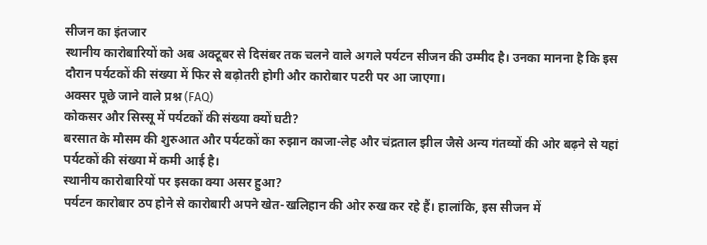सीजन का इंतजार
स्थानीय कारोबारियों को अब अक्टूबर से दिसंबर तक चलने वाले अगले पर्यटन सीजन की उम्मीद है। उनका मानना है कि इस दौरान पर्यटकों की संख्या में फिर से बढ़ोतरी होगी और कारोबार पटरी पर आ जाएगा।
अक्सर पूछे जाने वाले प्रश्न (FAQ)
कोकसर और सिस्सू में पर्यटकों की संख्या क्यों घटी?
बरसात के मौसम की शुरुआत और पर्यटकों का रुझान काजा-लेह और चंद्रताल झील जैसे अन्य गंतव्यों की ओर बढ़ने से यहां पर्यटकों की संख्या में कमी आई है।
स्थानीय कारोबारियों पर इसका क्या असर हुआ?
पर्यटन कारोबार ठप होने से कारोबारी अपने खेत-खलिहान की ओर रुख कर रहे हैं। हालांकि, इस सीजन में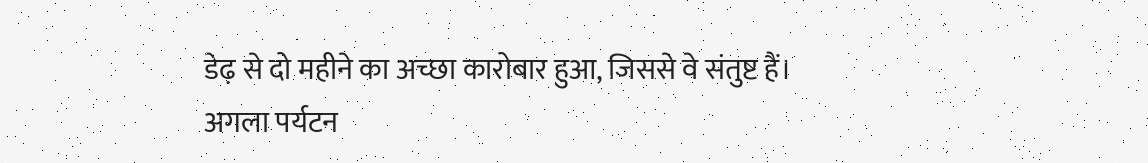डेढ़ से दो महीने का अच्छा कारोबार हुआ, जिससे वे संतुष्ट हैं।
अगला पर्यटन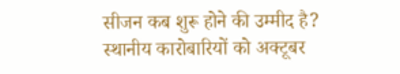सीजन कब शुरू होने की उम्मीद है?
स्थानीय कारोबारियों को अक्टूबर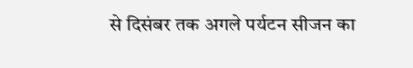से दिसंबर तक अगले पर्यटन सीजन का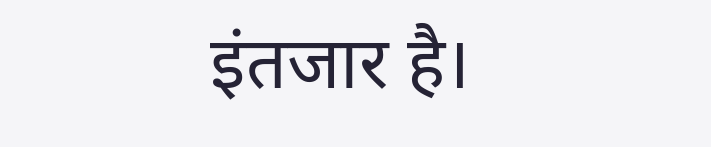इंतजार है।